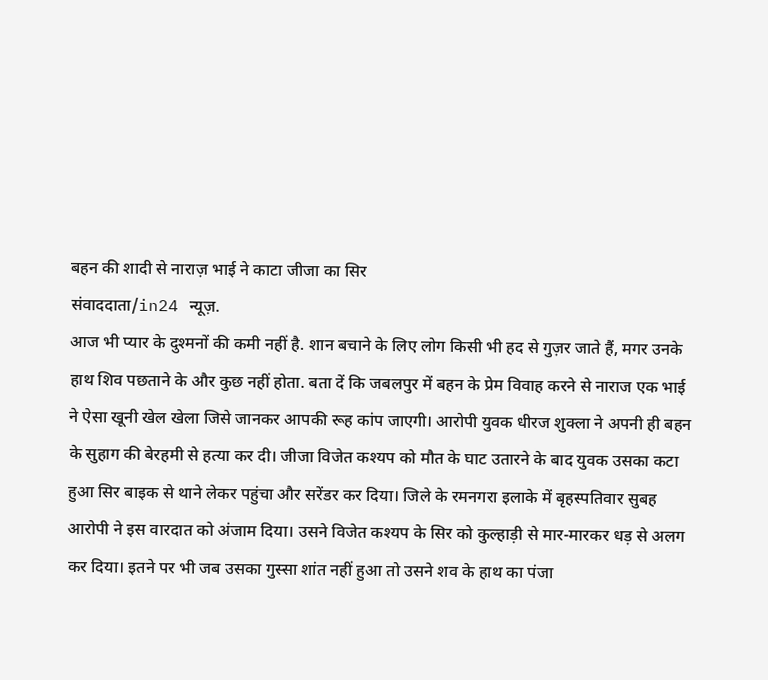बहन की शादी से नाराज़ भाई ने काटा जीजा का सिर
संवाददाता/in24 न्यूज़.
आज भी प्यार के दुश्मनों की कमी नहीं है. शान बचाने के लिए लोग किसी भी हद से गुज़र जाते हैं, मगर उनके हाथ शिव पछताने के और कुछ नहीं होता. बता दें कि जबलपुर में बहन के प्रेम विवाह करने से नाराज एक भाई ने ऐसा खूनी खेल खेला जिसे जानकर आपकी रूह कांप जाएगी। आरोपी युवक धीरज शुक्ला ने अपनी ही बहन के सुहाग की बेरहमी से हत्या कर दी। जीजा विजेत कश्यप को मौत के घाट उतारने के बाद युवक उसका कटा हुआ सिर बाइक से थाने लेकर पहुंचा और सरेंडर कर दिया। जिले के रमनगरा इलाके में बृहस्पतिवार सुबह आरोपी ने इस वारदात को अंजाम दिया। उसने विजेत कश्यप के सिर को कुल्हाड़ी से मार-मारकर धड़ से अलग कर दिया। इतने पर भी जब उसका गुस्सा शांत नहीं हुआ तो उसने शव के हाथ का पंजा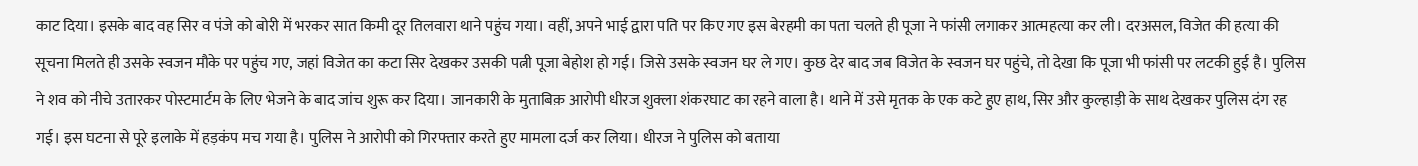काट दिया। इसके बाद वह सिर व पंजे को बोरी में भरकर सात किमी दूर तिलवारा थाने पहुंच गया। वहीं, अपने भाई द्वारा पति पर किए गए इस बेरहमी का पता चलते ही पूजा ने फांसी लगाकर आत्महत्या कर ली। दरअसल, विजेत की हत्या की सूचना मिलते ही उसके स्वजन मौके पर पहुंच गए, जहां विजेत का कटा सिर देखकर उसकी पत्नी पूजा बेहोश हो गई। जिसे उसके स्वजन घर ले गए। कुछ देर बाद जब विजेत के स्वजन घर पहुंचे, तो देखा कि पूजा भी फांसी पर लटकी हुई है। पुलिस ने शव को नीचे उतारकर पोस्टमार्टम के लिए भेजने के बाद जांच शुरू कर दिया। जानकारी के मुताबिक़ आरोपी धीरज शुक्ला शंकरघाट का रहने वाला है। थाने में उसे मृतक के एक कटे हुए हाथ, सिर और कुल्हाड़ी के साथ देखकर पुलिस दंग रह गई। इस घटना से पूरे इलाके में हड़कंप मच गया है। पुलिस ने आरोपी को गिरफ्तार करते हुए मामला दर्ज कर लिया। धीरज ने पुलिस को बताया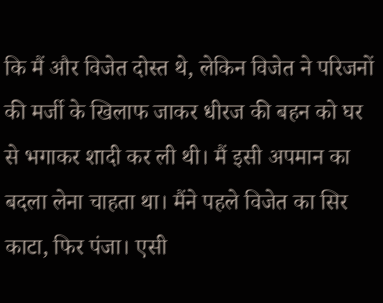कि मैं और विजेत दोस्त थे, लेकिन विजेत ने परिजनों की मर्जी के खिलाफ जाकर धीरज की बहन को घर से भगाकर शादी कर ली थी। मैं इसी अपमान का बदला लेना चाहता था। मैंने पहले विजेत का सिर काटा, फिर पंजा। एसी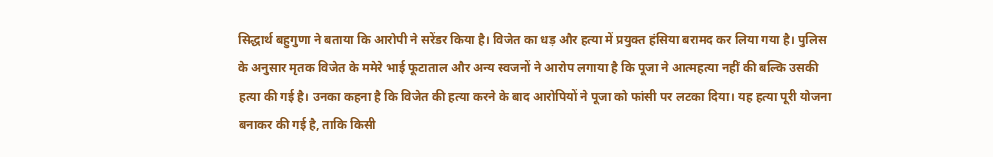सिद्धार्थ बहुगुणा ने बताया कि आरोपी ने सरेंडर किया है। विजेत का धड़ और हत्या में प्रयुक्त हंसिया बरामद कर लिया गया है। पुलिस के अनुसार मृतक विजेत के ममेरे भाई फूटाताल और अन्य स्वजनों ने आरोप लगाया है कि पूजा ने आत्महत्या नहीं की बल्कि उसकी हत्या की गई है। उनका कहना है कि विजेत की हत्या करने के बाद आरोपियों ने पूजा को फांसी पर लटका दिया। यह हत्या पूरी योजना बनाकर की गई है, ताकि किसी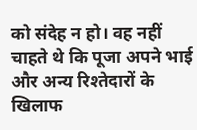को संदेह न हो। वह नहीं चाहते थे कि पूजा अपने भाई और अन्य रिश्तेदारों के खिलाफ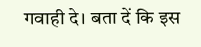गवाही दे। बता दें कि इस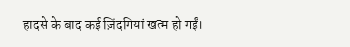हादसे के बाद कई ज़िंदगियां खत्म हो गईं।